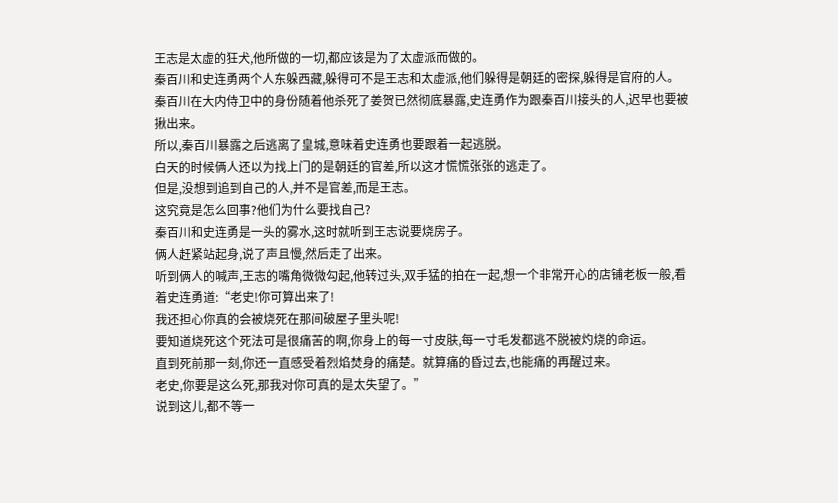王志是太虚的狂犬,他所做的一切,都应该是为了太虚派而做的。
秦百川和史连勇两个人东躲西藏,躲得可不是王志和太虚派,他们躲得是朝廷的密探,躲得是官府的人。
秦百川在大内侍卫中的身份随着他杀死了姜贺已然彻底暴露,史连勇作为跟秦百川接头的人,迟早也要被揪出来。
所以,秦百川暴露之后逃离了皇城,意味着史连勇也要跟着一起逃脱。
白天的时候俩人还以为找上门的是朝廷的官差,所以这才慌慌张张的逃走了。
但是,没想到追到自己的人,并不是官差,而是王志。
这究竟是怎么回事?他们为什么要找自己?
秦百川和史连勇是一头的雾水,这时就听到王志说要烧房子。
俩人赶紧站起身,说了声且慢,然后走了出来。
听到俩人的喊声,王志的嘴角微微勾起,他转过头,双手猛的拍在一起,想一个非常开心的店铺老板一般,看着史连勇道:“老史!你可算出来了!
我还担心你真的会被烧死在那间破屋子里头呢!
要知道烧死这个死法可是很痛苦的啊,你身上的每一寸皮肤,每一寸毛发都逃不脱被灼烧的命运。
直到死前那一刻,你还一直感受着烈焰焚身的痛楚。就算痛的昏过去,也能痛的再醒过来。
老史,你要是这么死,那我对你可真的是太失望了。”
说到这儿,都不等一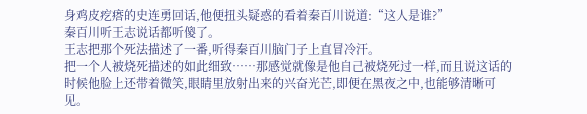身鸡皮疙瘩的史连勇回话,他便扭头疑惑的看着秦百川说道:“这人是谁?”
秦百川听王志说话都听傻了。
王志把那个死法描述了一番,听得秦百川脑门子上直冒冷汗。
把一个人被烧死描述的如此细致……那感觉就像是他自己被烧死过一样,而且说这话的时候他脸上还带着微笑,眼睛里放射出来的兴奋光芒,即便在黑夜之中,也能够清晰可见。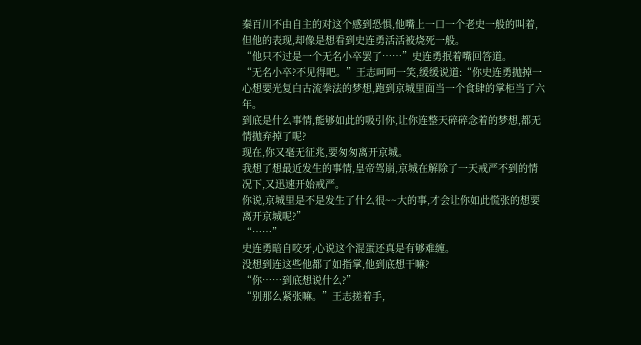秦百川不由自主的对这个感到恐惧,他嘴上一口一个老史一般的叫着,但他的表现,却像是想看到史连勇活活被烧死一般。
“他只不过是一个无名小卒罢了……”史连勇抿着嘴回答道。
“无名小卒?不见得吧。”王志呵呵一笑,缓缓说道:“你史连勇抛掉一心想要光复白古流拳法的梦想,跑到京城里面当一个食肆的掌柜当了六年。
到底是什么事情,能够如此的吸引你,让你连整天碎碎念着的梦想,都无情抛弃掉了呢?
现在,你又毫无征兆,要匆匆离开京城。
我想了想最近发生的事情,皇帝驾崩,京城在解除了一天戒严不到的情况下,又迅速开始戒严。
你说,京城里是不是发生了什么很~~大的事,才会让你如此慌张的想要离开京城呢?”
“……”
史连勇暗自咬牙,心说这个混蛋还真是有够难缠。
没想到连这些他都了如指掌,他到底想干嘛?
“你……到底想说什么?”
“别那么紧张嘛。”王志搓着手,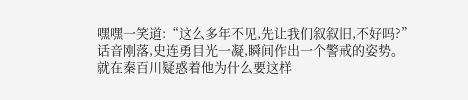嘿嘿一笑道:“这么多年不见,先让我们叙叙旧,不好吗?”
话音刚落,史连勇目光一凝,瞬间作出一个警戒的姿势。
就在秦百川疑惑着他为什么要这样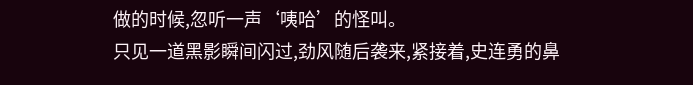做的时候,忽听一声‘咦哈’的怪叫。
只见一道黑影瞬间闪过,劲风随后袭来,紧接着,史连勇的鼻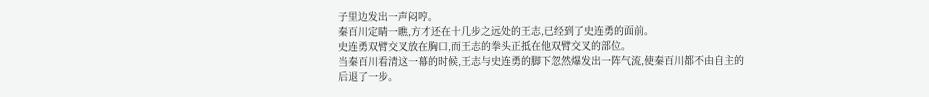子里边发出一声闷哼。
秦百川定睛一瞧,方才还在十几步之远处的王志,已经到了史连勇的面前。
史连勇双臂交叉放在胸口,而王志的拳头正抵在他双臂交叉的部位。
当秦百川看清这一幕的时候,王志与史连勇的脚下忽然爆发出一阵气流,使秦百川都不由自主的后退了一步。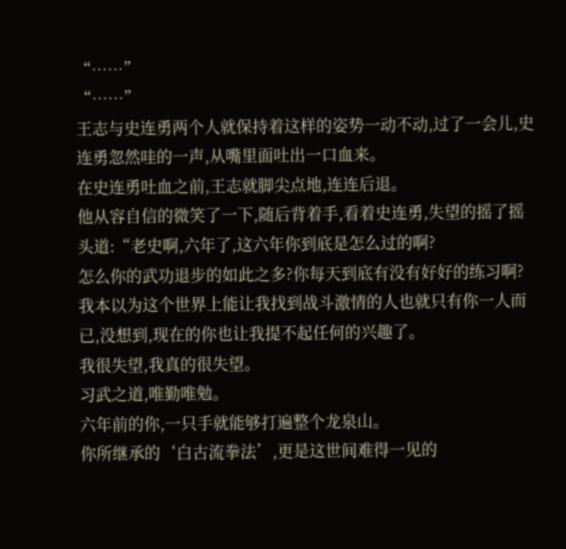“……”
“……”
王志与史连勇两个人就保持着这样的姿势一动不动,过了一会儿,史连勇忽然哇的一声,从嘴里面吐出一口血来。
在史连勇吐血之前,王志就脚尖点地,连连后退。
他从容自信的微笑了一下,随后背着手,看着史连勇,失望的摇了摇头道:“老史啊,六年了,这六年你到底是怎么过的啊?
怎么你的武功退步的如此之多?你每天到底有没有好好的练习啊?
我本以为这个世界上能让我找到战斗激情的人也就只有你一人而已,没想到,现在的你也让我提不起任何的兴趣了。
我很失望,我真的很失望。
习武之道,唯勤唯勉。
六年前的你,一只手就能够打遍整个龙泉山。
你所继承的‘白古流拳法’,更是这世间难得一见的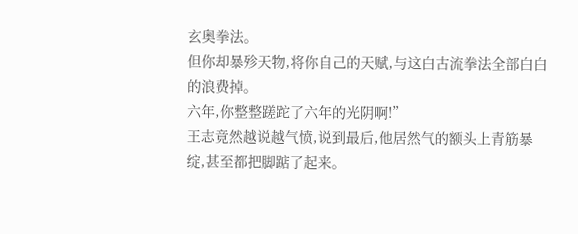玄奥拳法。
但你却暴殄天物,将你自己的天赋,与这白古流拳法全部白白的浪费掉。
六年,你整整蹉跎了六年的光阴啊!”
王志竟然越说越气愤,说到最后,他居然气的额头上青筋暴绽,甚至都把脚踮了起来。